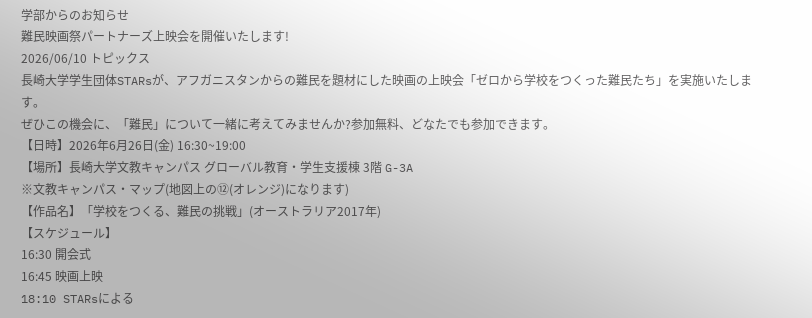学部からのお知らせ
難民映画祭パートナーズ上映会を開催いたします!
2026/06/10 トピックス
長崎大学学生団体STARsが、アフガニスタンからの難民を題材にした映画の上映会「ゼロから学校をつくった難民たち」を実施いたします。
ぜひこの機会に、「難民」について一緒に考えてみませんか?参加無料、どなたでも参加できます。
【日時】2026年6月26日(金) 16:30~19:00
【場所】長崎大学文教キャンパス グローバル教育・学生支援棟 3階 G-3A
※文教キャンパス・マップ(地図上の⑫(オレンジ)になります)
【作品名】「学校をつくる、難民の挑戦」(オーストラリア2017年)
【スケジュール】
16:30 開会式
16:45 映画上映
18:10 STARsによる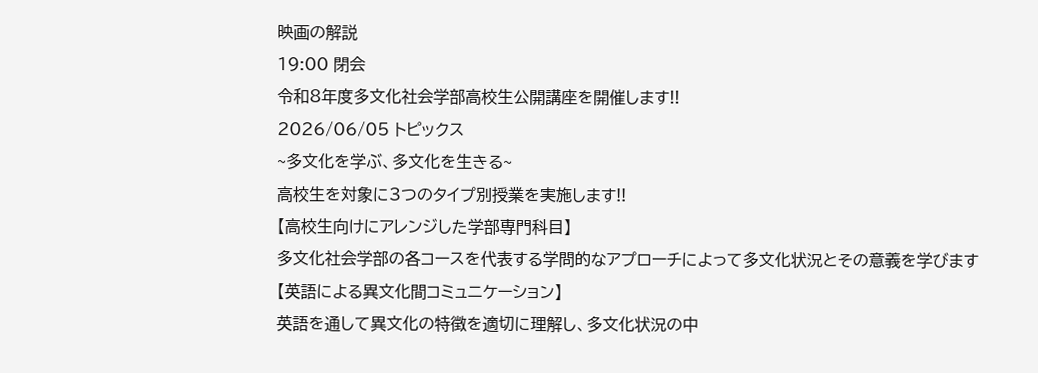映画の解説
19:00 閉会
令和8年度多文化社会学部高校生公開講座を開催します!!
2026/06/05 トピックス
~多文化を学ぶ、多文化を生きる~
高校生を対象に3つのタイプ別授業を実施します!!
【高校生向けにアレンジした学部専門科目】
多文化社会学部の各コースを代表する学問的なアプローチによって多文化状況とその意義を学びます
【英語による異文化間コミュニケーション】
英語を通して異文化の特徴を適切に理解し、多文化状況の中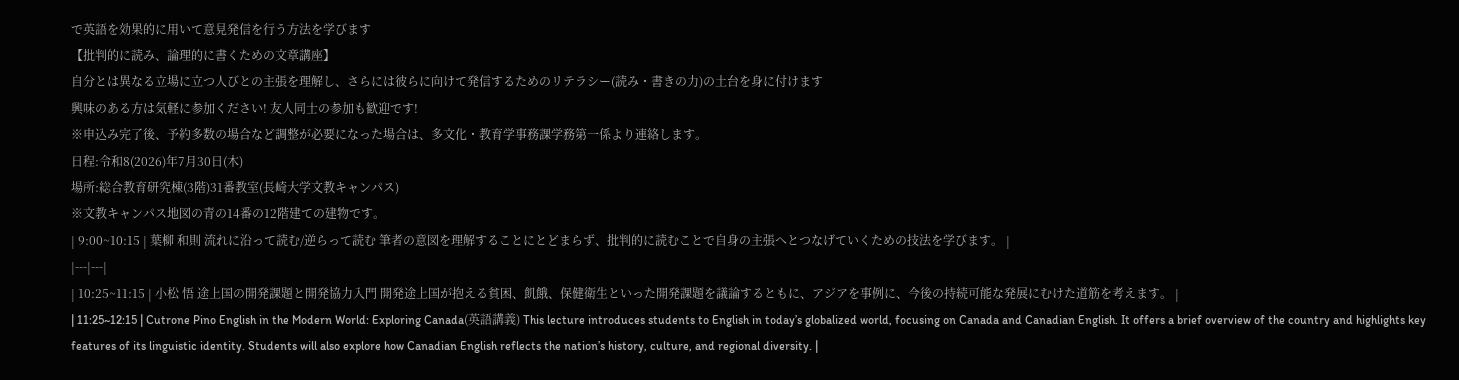で英語を効果的に用いて意見発信を行う方法を学びます
【批判的に読み、論理的に書くための文章講座】
自分とは異なる立場に立つ人びとの主張を理解し、さらには彼らに向けて発信するためのリテラシー(読み・書きの力)の土台を身に付けます
興味のある方は気軽に参加ください! 友人同士の参加も歓迎です!
※申込み完了後、予約多数の場合など調整が必要になった場合は、多文化・教育学事務課学務第一係より連絡します。
日程:令和8(2026)年7月30日(木)
場所:総合教育研究棟(3階)31番教室(長崎大学文教キャンパス)
※文教キャンパス地図の青の14番の12階建ての建物です。
| 9:00~10:15 | 葉柳 和則 流れに沿って読む/逆らって読む 筆者の意図を理解することにとどまらず、批判的に読むことで自身の主張へとつなげていくための技法を学びます。 |
|---|---|
| 10:25~11:15 | 小松 悟 途上国の開発課題と開発協力入門 開発途上国が抱える貧困、飢餓、保健衛生といった開発課題を議論するともに、アジアを事例に、今後の持続可能な発展にむけた道筋を考えます。 |
| 11:25~12:15 | Cutrone Pino English in the Modern World: Exploring Canada(英語講義) This lecture introduces students to English in today’s globalized world, focusing on Canada and Canadian English. It offers a brief overview of the country and highlights key features of its linguistic identity. Students will also explore how Canadian English reflects the nation’s history, culture, and regional diversity. |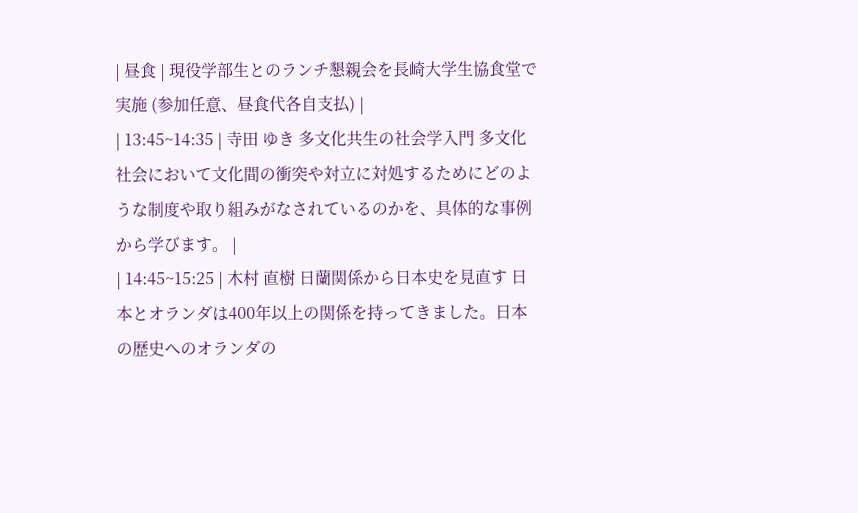| 昼食 | 現役学部生とのランチ懇親会を長崎大学生協食堂で実施 (参加任意、昼食代各自支払) |
| 13:45~14:35 | 寺田 ゆき 多文化共生の社会学入門 多文化社会において文化間の衝突や対立に対処するためにどのような制度や取り組みがなされているのかを、具体的な事例から学びます。 |
| 14:45~15:25 | 木村 直樹 日蘭関係から日本史を見直す 日本とオランダは400年以上の関係を持ってきました。日本の歴史へのオランダの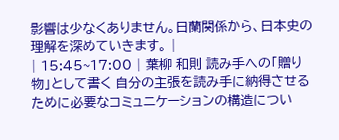影響は少なくありません。日蘭関係から、日本史の理解を深めていきます。 |
| 15:45~17:00 | 葉柳 和則 読み手への「贈り物」として書く 自分の主張を読み手に納得させるために必要なコミュニケーションの構造につい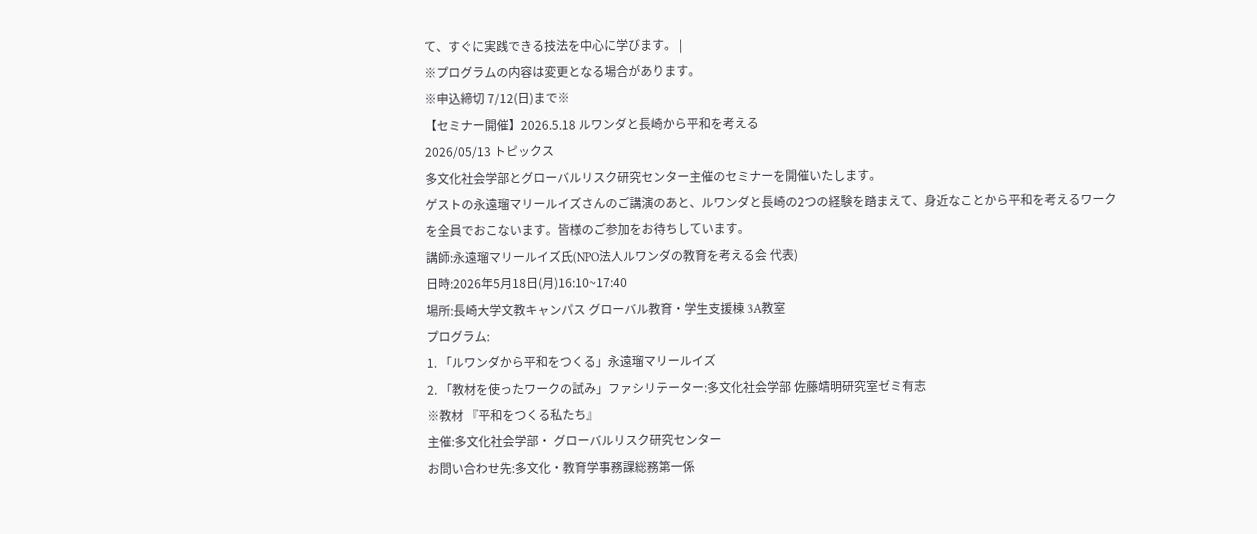て、すぐに実践できる技法を中心に学びます。 |
※プログラムの内容は変更となる場合があります。
※申込締切 7/12(日)まで※
【セミナー開催】2026.5.18 ルワンダと長崎から平和を考える
2026/05/13 トピックス
多文化社会学部とグローバルリスク研究センター主催のセミナーを開催いたします。
ゲストの永遠瑠マリールイズさんのご講演のあと、ルワンダと長崎の2つの経験を踏まえて、身近なことから平和を考えるワークを全員でおこないます。皆様のご参加をお待ちしています。
講師:永遠瑠マリールイズ氏(NPO法人ルワンダの教育を考える会 代表)
日時:2026年5月18日(月)16:10~17:40
場所:長崎大学文教キャンパス グローバル教育・学生支援棟 3A教室
プログラム:
1. 「ルワンダから平和をつくる」永遠瑠マリールイズ
2. 「教材を使ったワークの試み」ファシリテーター:多文化社会学部 佐藤靖明研究室ゼミ有志
※教材 『平和をつくる私たち』
主催:多文化社会学部・ グローバルリスク研究センター
お問い合わせ先:多文化・教育学事務課総務第一係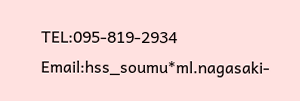TEL:095-819-2934
Email:hss_soumu*ml.nagasaki-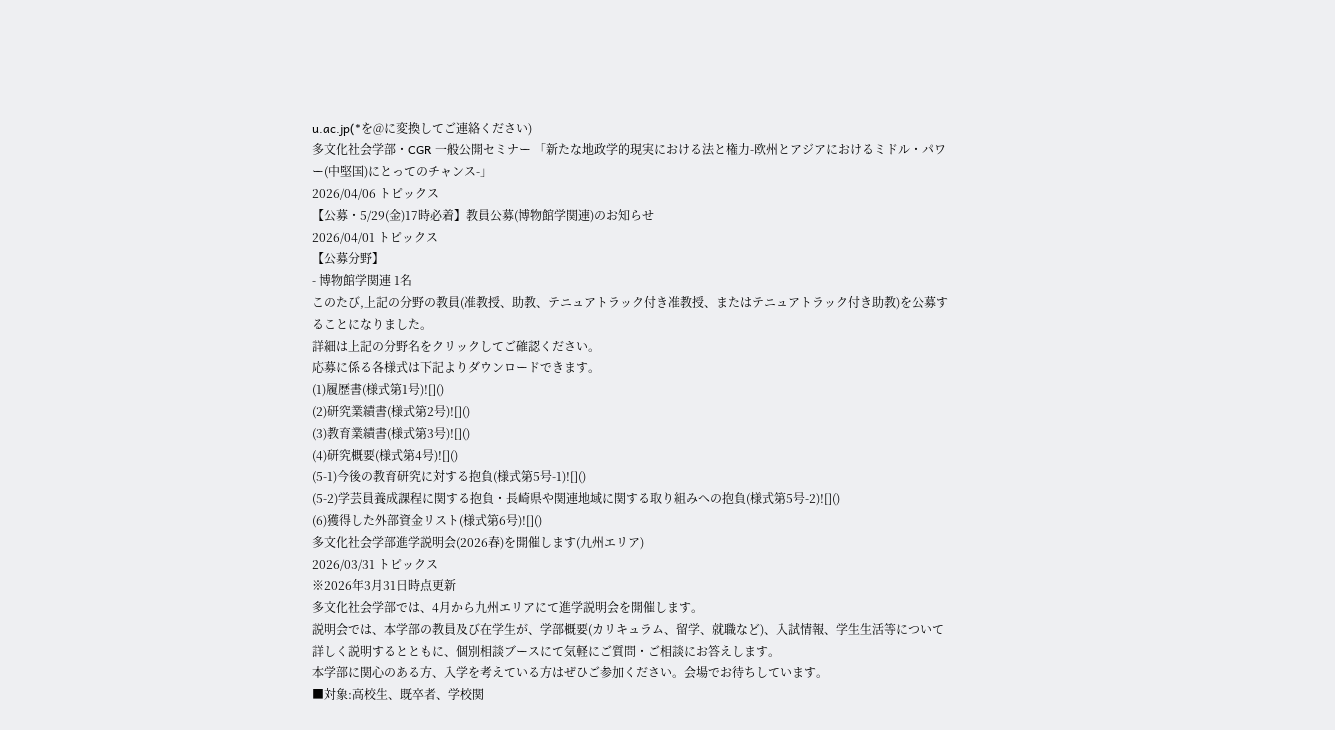u.ac.jp(*を@に変換してご連絡ください)
多文化社会学部・CGR 一般公開セミナー 「新たな地政学的現実における法と権力-欧州とアジアにおけるミドル・パワー(中堅国)にとってのチャンス-」
2026/04/06 トピックス
【公募・5/29(金)17時必着】教員公募(博物館学関連)のお知らせ
2026/04/01 トピックス
【公募分野】
- 博物館学関連 1名
このたび,上記の分野の教員(准教授、助教、テニュアトラック付き准教授、またはテニュアトラック付き助教)を公募することになりました。
詳細は上記の分野名をクリックしてご確認ください。
応募に係る各様式は下記よりダウンロードできます。
(1)履歴書(様式第1号)![]()
(2)研究業績書(様式第2号)![]()
(3)教育業績書(様式第3号)![]()
(4)研究概要(様式第4号)![]()
(5-1)今後の教育研究に対する抱負(様式第5号-1)![]()
(5-2)学芸員養成課程に関する抱負・長崎県や関連地域に関する取り組みへの抱負(様式第5号-2)![]()
(6)獲得した外部資金リスト(様式第6号)![]()
多文化社会学部進学説明会(2026春)を開催します(九州エリア)
2026/03/31 トピックス
※2026年3月31日時点更新
多文化社会学部では、4月から九州エリアにて進学説明会を開催します。
説明会では、本学部の教員及び在学生が、学部概要(カリキュラム、留学、就職など)、入試情報、学生生活等について詳しく説明するとともに、個別相談ブースにて気軽にご質問・ご相談にお答えします。
本学部に関心のある方、入学を考えている方はぜひご参加ください。会場でお待ちしています。
■対象:高校生、既卒者、学校関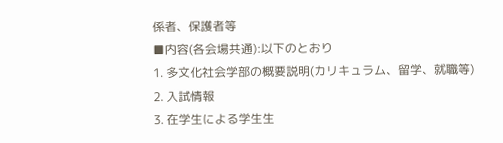係者、保護者等
■内容(各会場共通):以下のとおり
1. 多文化社会学部の概要説明(カリキュラム、留学、就職等)
2. 入試情報
3. 在学生による学生生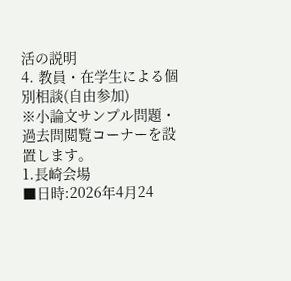活の説明
4. 教員・在学生による個別相談(自由参加)
※小論文サンプル問題・過去問閲覧コーナーを設置します。
1.長崎会場
■日時:2026年4月24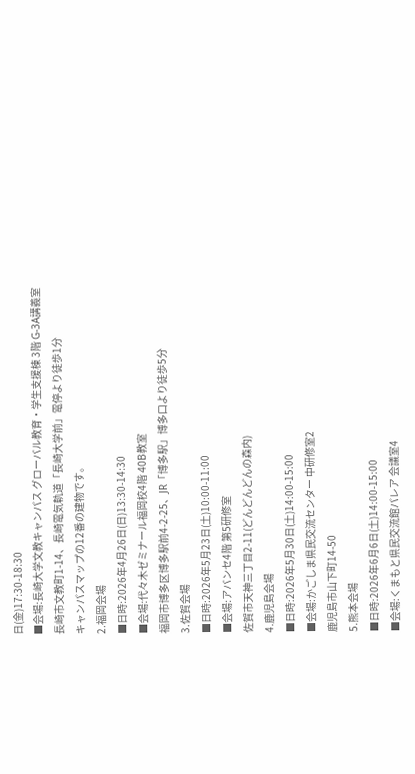日(金)17:30-18:30
■会場:長崎大学文教キャンパス グローバル教育・学生支援棟 3階 G-3A講義室
長崎市文教町1-14、長崎電気軌道「長崎大学前」電停より徒歩1分
キャンパスマップの12番の建物です。
2.福岡会場
■日時:2026年4月26日(日)13:30-14:30
■会場:代々木ゼミナール福岡校4階 40B教室
福岡市博多区博多駅前4-2-25、JR「博多駅」博多口より徒歩5分
3.佐賀会場
■日時:2026年5月23日(土)10:00-11:00
■会場:アバンセ4階 第5研修室
佐賀市天神三丁目2-11(どんどんどんの森内)
4.鹿児島会場
■日時:2026年5月30日(土)14:00-15:00
■会場:かごしま県民交流センター 中研修室2
鹿児島市山下町14-50
5.熊本会場
■日時:2026年6月6日(土)14:00-15:00
■会場:くまもと県民交流館パレア 会議室4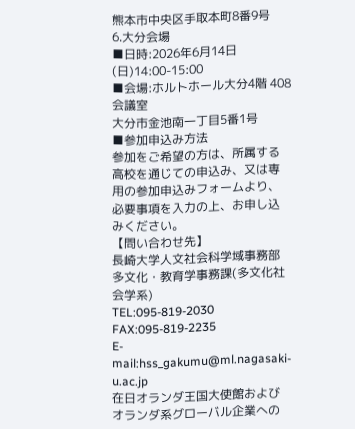熊本市中央区手取本町8番9号
6.大分会場
■日時:2026年6月14日(日)14:00-15:00
■会場:ホルトホール大分4階 408会議室
大分市金池南一丁目5番1号
■参加申込み方法
参加をご希望の方は、所属する高校を通じての申込み、又は専用の参加申込みフォームより、必要事項を入力の上、お申し込みください。
【問い合わせ先】
長崎大学人文社会科学域事務部多文化・教育学事務課(多文化社会学系)
TEL:095-819-2030
FAX:095-819-2235
E-mail:hss_gakumu@ml.nagasaki-u.ac.jp
在日オランダ王国大使館およびオランダ系グローバル企業への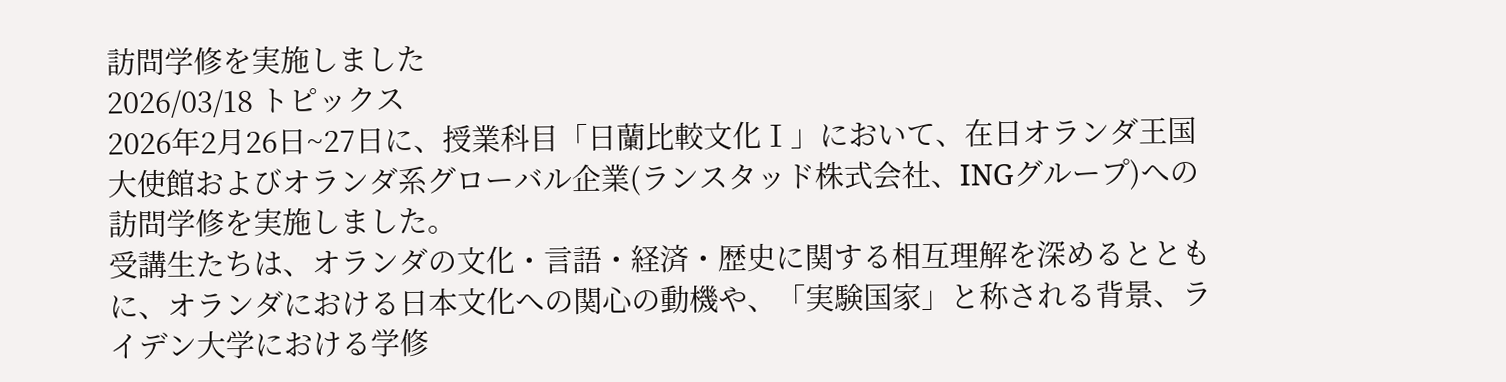訪問学修を実施しました
2026/03/18 トピックス
2026年2月26日~27日に、授業科目「日蘭比較文化Ⅰ」において、在日オランダ王国大使館およびオランダ系グローバル企業(ランスタッド株式会社、INGグループ)への訪問学修を実施しました。
受講生たちは、オランダの文化・言語・経済・歴史に関する相互理解を深めるとともに、オランダにおける日本文化への関心の動機や、「実験国家」と称される背景、ライデン大学における学修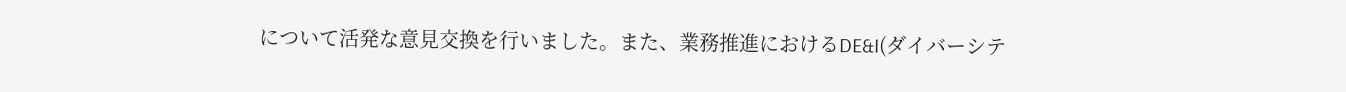について活発な意見交換を行いました。また、業務推進におけるDE&I(ダイバーシテ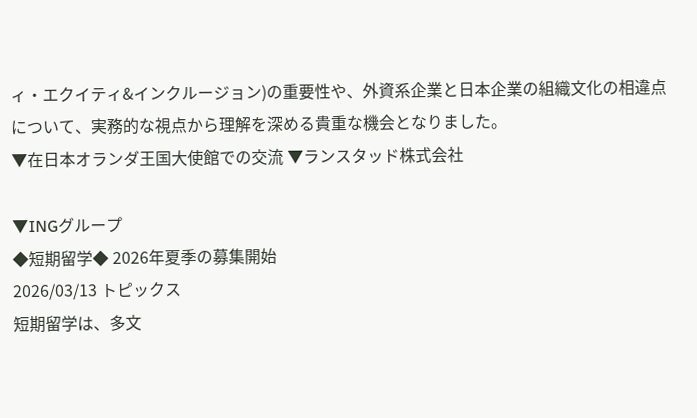ィ・エクイティ&インクルージョン)の重要性や、外資系企業と日本企業の組織文化の相違点について、実務的な視点から理解を深める貴重な機会となりました。
▼在日本オランダ王国大使館での交流 ▼ランスタッド株式会社

▼INGグループ
◆短期留学◆ 2026年夏季の募集開始
2026/03/13 トピックス
短期留学は、多文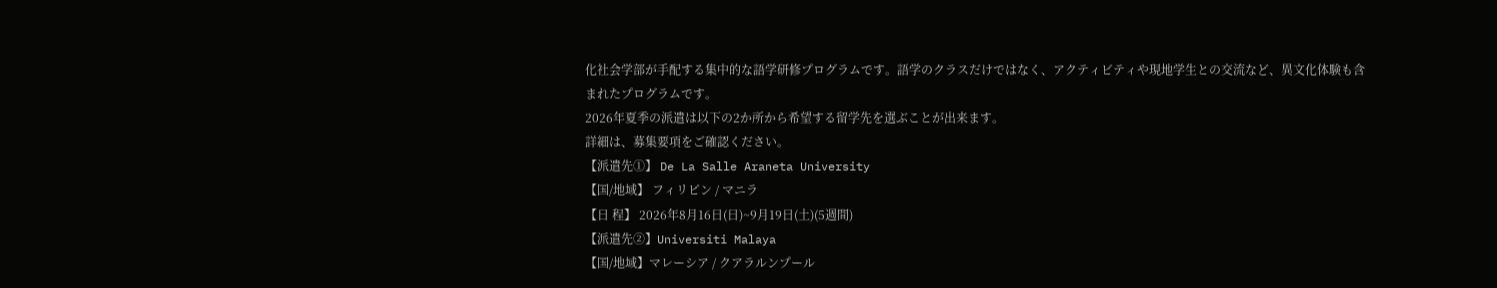化社会学部が手配する集中的な語学研修プログラムです。語学のクラスだけではなく、アクティビティや現地学生との交流など、異文化体験も含まれたプログラムです。
2026年夏季の派遣は以下の2か所から希望する留学先を選ぶことが出来ます。
詳細は、募集要項をご確認ください。
【派遣先①】 De La Salle Araneta University
【国/地域】 フィリピン / マニラ
【日 程】 2026年8月16日(日)~9月19日(土)(5週間)
【派遣先②】Universiti Malaya
【国/地域】マレーシア / クアラルンプール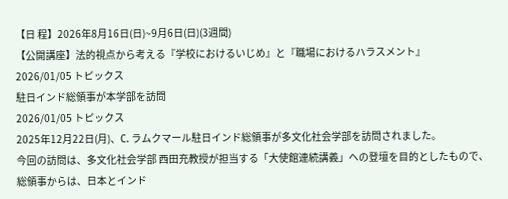【日 程】2026年8月16日(日)~9月6日(日)(3週間)
【公開講座】法的視点から考える『学校におけるいじめ』と『職場におけるハラスメント』
2026/01/05 トピックス
駐日インド総領事が本学部を訪問
2026/01/05 トピックス
2025年12月22日(月)、C. ラムクマール駐日インド総領事が多文化社会学部を訪問されました。
今回の訪問は、多文化社会学部 西田充教授が担当する「大使館連続講義」への登壇を目的としたもので、総領事からは、日本とインド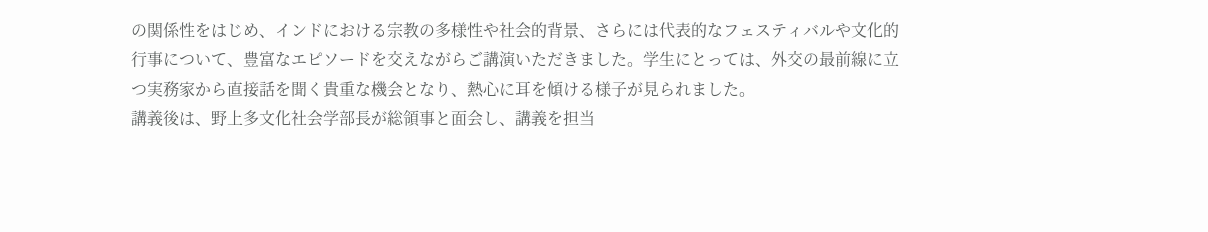の関係性をはじめ、インドにおける宗教の多様性や社会的背景、さらには代表的なフェスティバルや文化的行事について、豊富なエピソードを交えながらご講演いただきました。学生にとっては、外交の最前線に立つ実務家から直接話を聞く貴重な機会となり、熱心に耳を傾ける様子が見られました。
講義後は、野上多文化社会学部長が総領事と面会し、講義を担当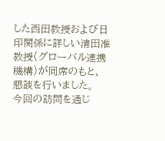した西田教授および日印関係に詳しい清田准教授(グローバル連携機構)が同席のもと、懇談を行いました。
今回の訪問を通じ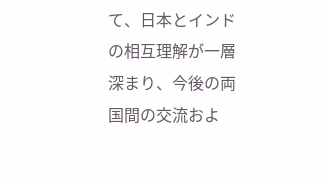て、日本とインドの相互理解が一層深まり、今後の両国間の交流およ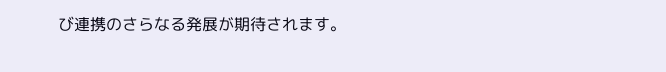び連携のさらなる発展が期待されます。